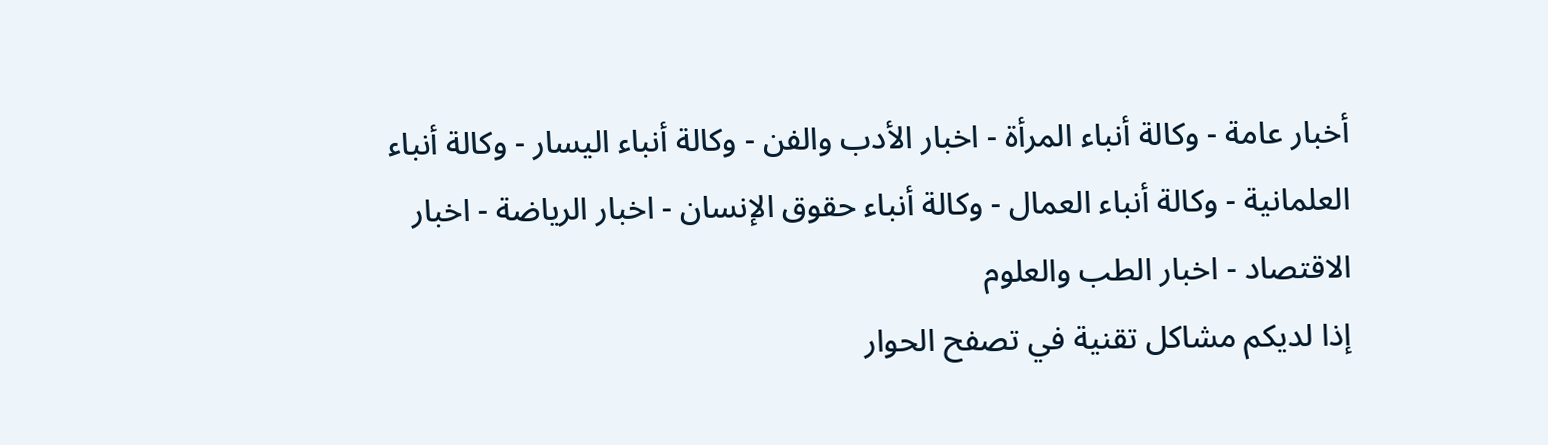أخبار عامة - وكالة أنباء المرأة - اخبار الأدب والفن - وكالة أنباء اليسار - وكالة أنباء العلمانية - وكالة أنباء العمال - وكالة أنباء حقوق الإنسان - اخبار الرياضة - اخبار الاقتصاد - اخبار الطب والعلوم
إذا لديكم مشاكل تقنية في تصفح الحوار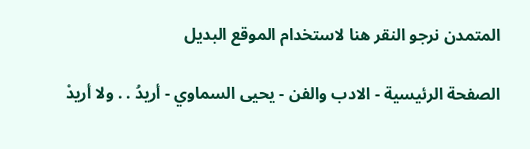المتمدن نرجو النقر هنا لاستخدام الموقع البديل

الصفحة الرئيسية - الادب والفن - يحيى السماوي - أريدُ . . ولا أريدْ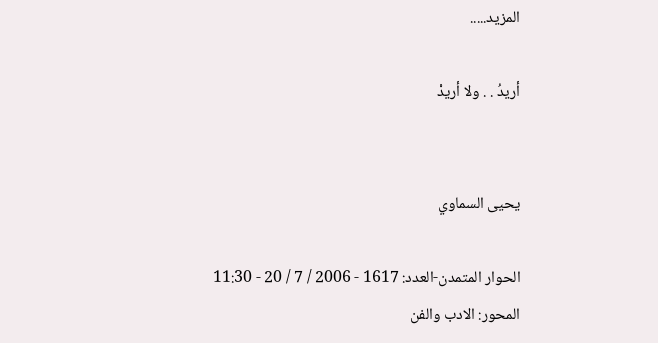المزيد.....

أريدُ . . ولا أريدْ


يحيى السماوي

الحوار المتمدن-العدد: 1617 - 2006 / 7 / 20 - 11:30
المحور: الادب والفن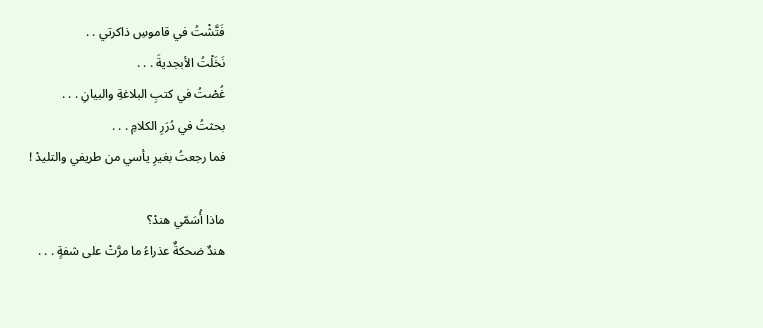فَتَّشْتُ في قاموسِ ذاكرتي . .
نَخَلْتُ الأبجديةَ . . .
غُصْتُ في كتبِ البلاغةِ والبيانِ . . .
بحثتُ في دُرَرِ الكلامِ . . .
فما رجعتُ بغيرِ يأسي من طريفي والتليدْ !

ماذا أُسَمّي هندْ؟
هندٌ ضحكةٌ عذراءُ ما مرَّتْ على شفةٍ . . .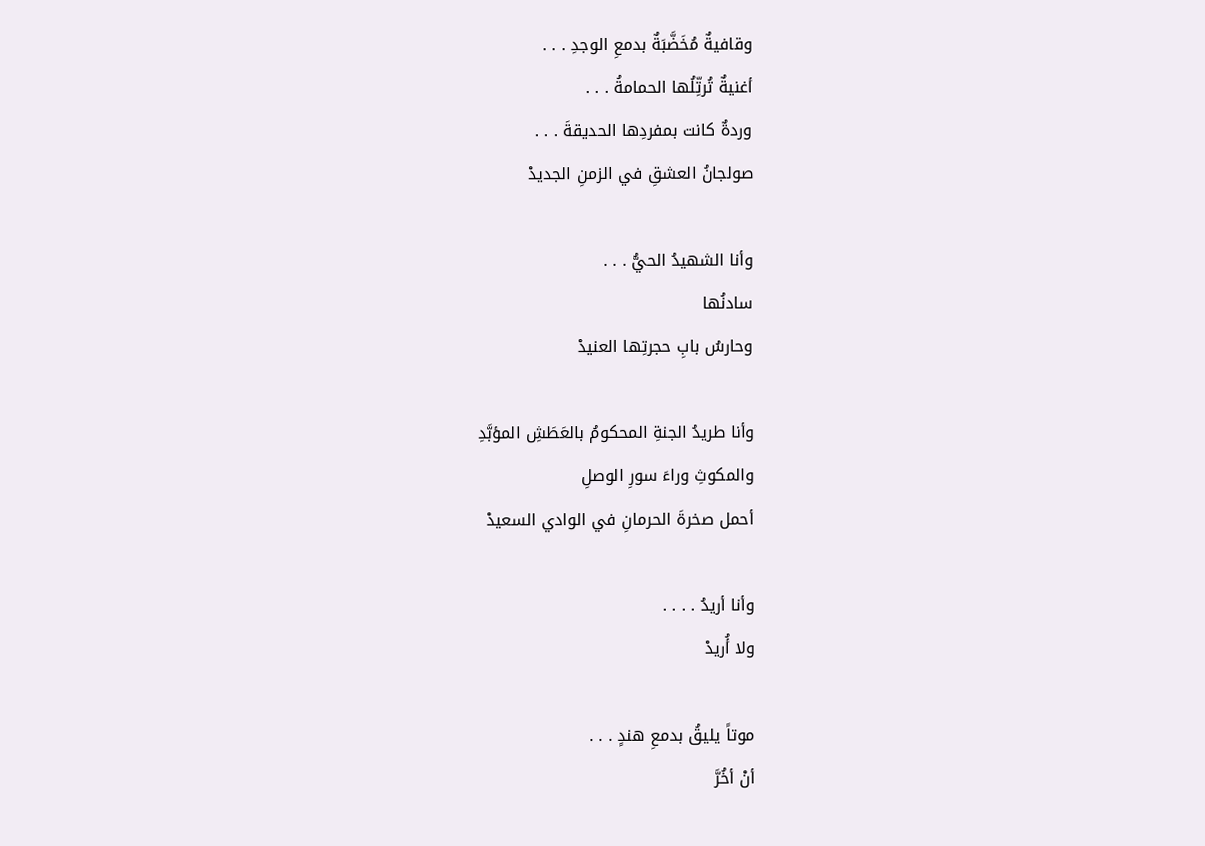وقافيةٌ مُخَضَّبَةٌ بدمعِ الوجدِ . . .
أغنيةٌ تُرتِّلُها الحمامةُ . . .
وردةٌ كانت بمفردِها الحديقةَ . . .
صولجانُ العشقِ في الزمنِ الجديدْ

وأنا الشهيدُ الحيُّ . . .
سادنُها
وحارسُ بابِ حجرتِها العنيدْ

وأنا طريدُ الجنةِ المحكومُ بالعَطَشِ المؤبَّدِ
والمكوثِ وراءَ سورِ الوصلِ
أحمل صخرةَ الحرمانِ في الوادي السعيدْ

وأنا أريدُ . . . .
ولا أُريدْ

موتاً يليقُ بدمعِ هندٍ . . .
أنْ أخُرَّ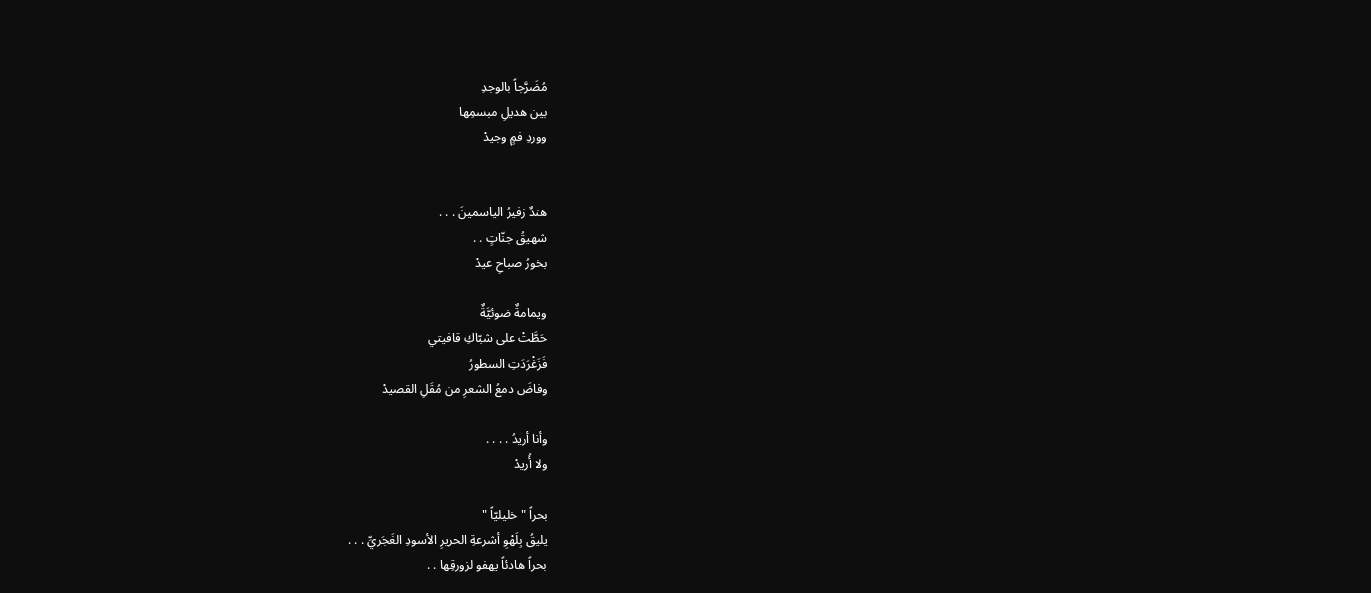مُضَرَّجاً بالوجدِ
بين هديلِ مبسمِها
ووردِ فمٍ وجيدْ


هندٌ زفيرُ الياسمينَ . . .
شهيقُ جنّاتٍ . .
بخورُ صباحِ عيدْ

ويمامةٌ ضوئيَّةٌ
حَطَّتْ على شبّاكِ قافيتي
فَزَغْرَدَتِ السطورُ
وفاضَ دمعُ الشعرِ من مُقَلِ القصيدْ

وأنا أريدُ . . . .
ولا أُريدْ

بحراً " خليليّاً "
يليقُ بِلَهْوِ أشرعةِ الحريرِ الأسودِ الغَجَريِّ . . .
بحراً هادئاً يهفو لزورقِها . .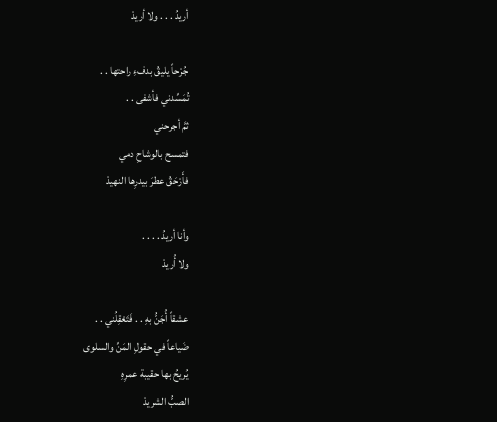أريدُ . . . ولا أريدْ

جُرْحاً يليقُ بدفءِ راحتها . .
تُمَسِّدني فأشفى . .
ثمَّ أجرحني
فتمسح بالوشاحِ دمي
فأَرْحَقُ عطرَ بيدرِها النهيدْ

وأنا أريدُ . . . .
ولا أُريدْ

عشقاً أُجَنُّ بهِ . . فَتَعْقِلُني . .
ضَياعاً في حقولِ المَنِّ والسلوى
يُريحُ بها حقيبة عمرِهِ
الصبُّ الشريدْ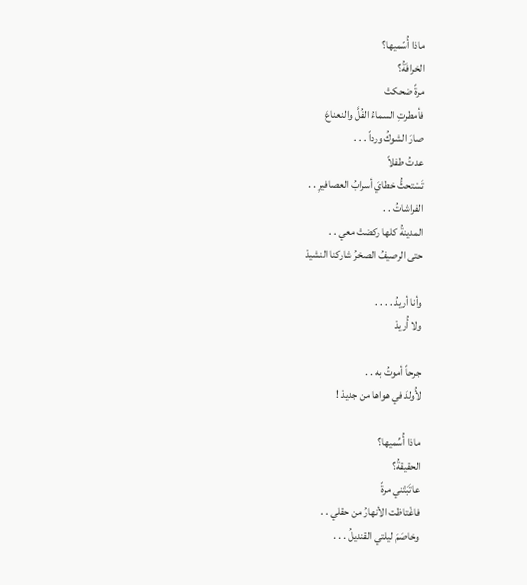ماذا أُسّميها؟
الخرافَةُ؟
مرةً ضحكتْ
فأمطرتِ السماءُ الفُلَّ والنعناعَ
صارَ الشوكُ ورداً . . .
عدتُ طفلاً
تَسْتحثُّ خطايَ أسرابُ العصافيرِ . .
الفراشاتُ . .
المدينةُ كلها ركضتْ معي . .
حتى الرصيفُ الصخرُ شاركنا النشيدْ

وأنا أريدُ . . . .
ولا أُريدْ

جرحاً أموتُ به . .
لأُولدَ في هواها من جديدْ !

ماذا أُسِّميها؟
الحقيقةُ؟
عاتَبَتْني مرةً
فاغْتاظت الأنهارُ من حقلي . .
وخاصَمَ ليلتي القنديلُ . . .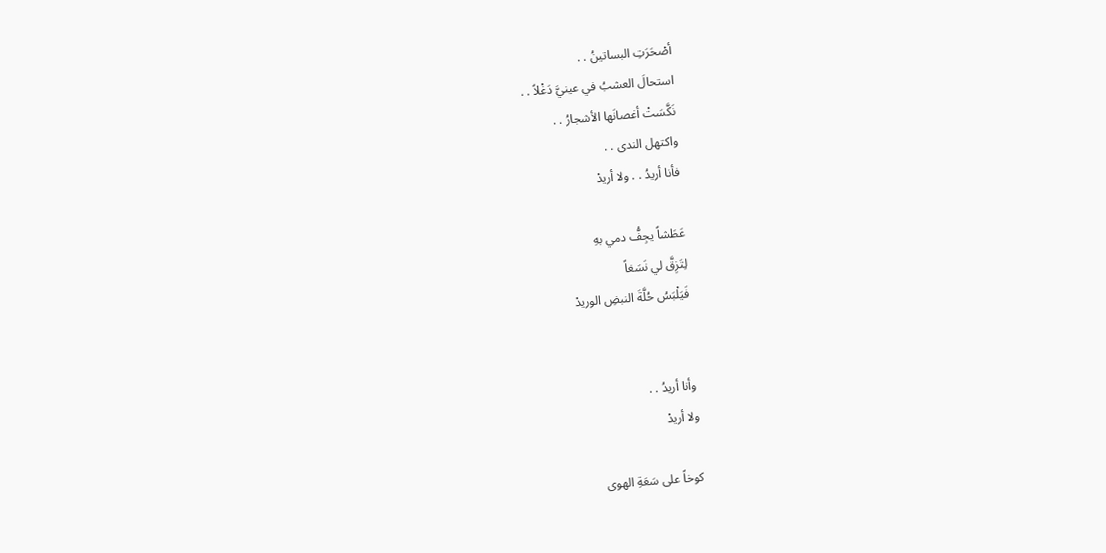أصْحَرَتِ البساتينُ . .
استحالَ العشبُ في عينيَّ دَغْلاً . .
نَكَّسَتْ أغصانَها الأشجارُ . .
واكتهل الندى . .
فأنا أريدُ . . ولا أريدْ

عَطَشاً يجِفُّ دمي بهِ
لِتَزِقَّ لي نَسَغاً
فَيَلْبَسُ حُلَّةَ النبضِ الوريدْ


وأنا أريدُ . .
ولا أريدْ

كوخاً على سَعَةِ الهوى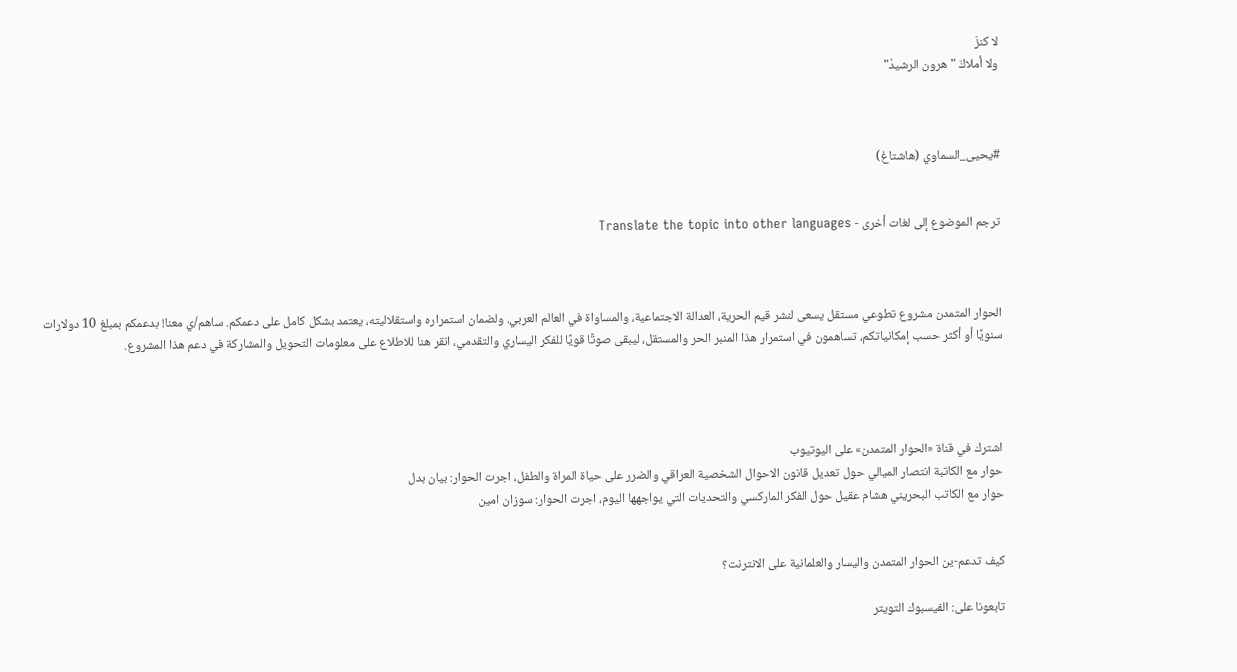لا كنزَ
ولا أملاكَ " هرون الرشيدْ"



#يحيى_السماوي (هاشتاغ)


ترجم الموضوع إلى لغات أخرى - Translate the topic into other languages



الحوار المتمدن مشروع تطوعي مستقل يسعى لنشر قيم الحرية، العدالة الاجتماعية، والمساواة في العالم العربي. ولضمان استمراره واستقلاليته، يعتمد بشكل كامل على دعمكم. ساهم/ي معنا! بدعمكم بمبلغ 10 دولارات سنويًا أو أكثر حسب إمكانياتكم، تساهمون في استمرار هذا المنبر الحر والمستقل، ليبقى صوتًا قويًا للفكر اليساري والتقدمي، انقر هنا للاطلاع على معلومات التحويل والمشاركة في دعم هذا المشروع.




اشترك في قناة «الحوار المتمدن» على اليوتيوب
حوار مع الكاتبة انتصار الميالي حول تعديل قانون الاحوال الشخصية العراقي والضرر على حياة المراة والطفل، اجرت الحوار: بيان بدل
حوار مع الكاتب البحريني هشام عقيل حول الفكر الماركسي والتحديات التي يواجهها اليوم، اجرت الحوار: سوزان امين


كيف تدعم-ين الحوار المتمدن واليسار والعلمانية على الانترنت؟

تابعونا على: الفيسبوك التويتر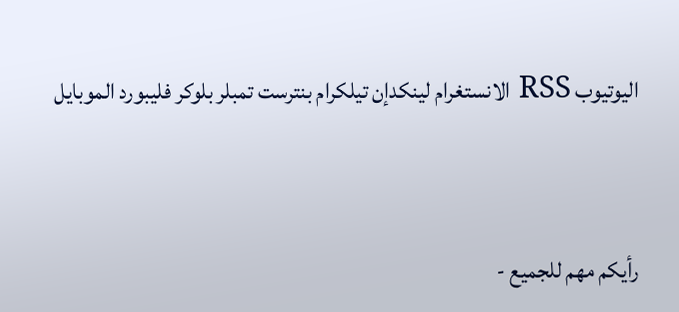اليوتيوب RSS الانستغرام لينكدإن تيلكرام بنترست تمبلر بلوكر فليبورد الموبايل



رأيكم مهم للجميع -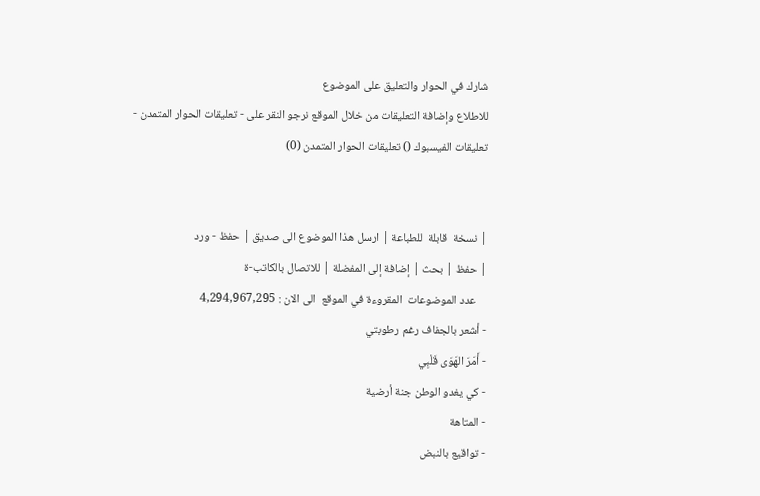شارك في الحوار والتعليق على الموضوع
للاطلاع وإضافة التعليقات من خلال الموقع نرجو النقر على - تعليقات الحوار المتمدن -
تعليقات الفيسبوك () تعليقات الحوار المتمدن (0)


| نسخة  قابلة  للطباعة | ارسل هذا الموضوع الى صديق | حفظ - ورد
| حفظ | بحث | إضافة إلى المفضلة | للاتصال بالكاتب-ة
    عدد الموضوعات  المقروءة في الموقع  الى الان : 4,294,967,295
- أشعر بالجفاف رغم رطوبتي
- أَمَرَ الهَوَى قَلْبِي
- كي يغدو الوطن جنة أرضية
- المتاهة
- تواقيع بالنبض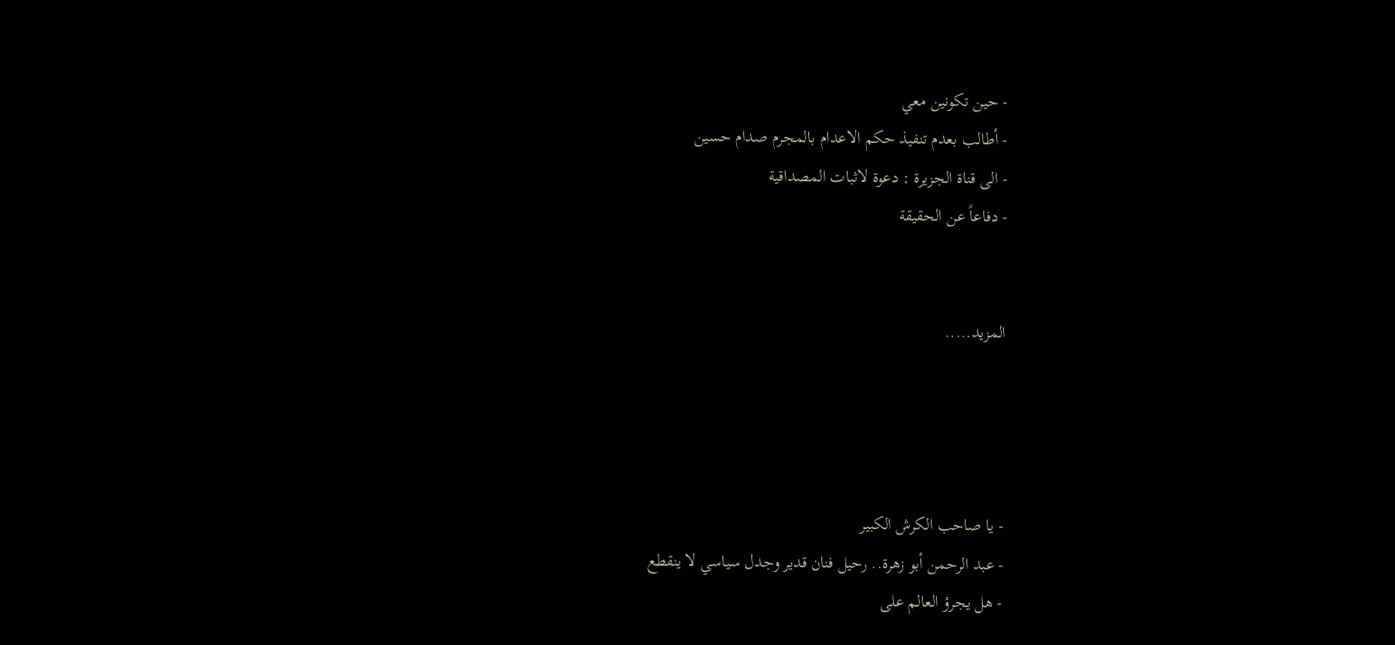- حين تكونين معي
- أطالب بعدم تنفيذ حكم الاعدام بالمجرم صدام حسين
- الى قناة الجزيرة : دعوة لاثبات المصداقية
- دفاعاً عن الحقيقة


المزيد.....




- يا صاحب الكرش الكبير
- عبد الرحمن أبو زهرة.. رحيل فنان قدير وجدل سياسي لا ينقطع
- هل يجرؤ العالم على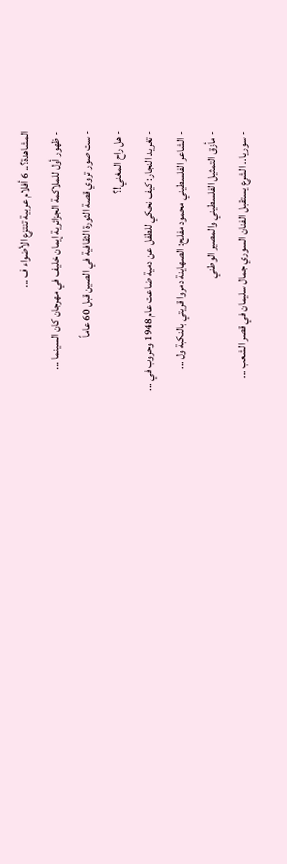المشاهدة؟.. 6 أفلام عربية تنتزع الأضواء ف ...
- ظهور أول للملاكمة الجزائرية إيمان خليف في مهرجان كان السينما ...
- ست صور تروي قصة الثورة الثقافية في الصين قبل 60 عاماً
- هل راح المغني!؟
- تغريد النجار: كيف نحكي للطفل عن دمية ضاعت عام 1948 وحروب في ...
- الشاعر الفلسطيني محمود مفلح: الصهاينة دمروا قريتي بالنكبة ول ...
- مأزق التمثيل الفلسطيني والمصير الوطني
- سوريا.. الشرع يستقبل الفنان السوري جمال سليمان في قصر الشعب ...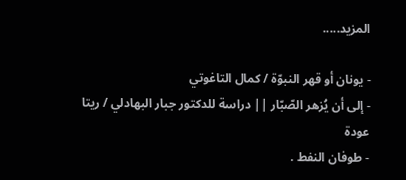المزيد.....

- يونان أو قهر النبوّة / كمال التاغوتي
- إلى أن يُزهر الصّبّار || دراسة للدكتور جبار البهادلي / ريتا عودة
- طوفان النفط .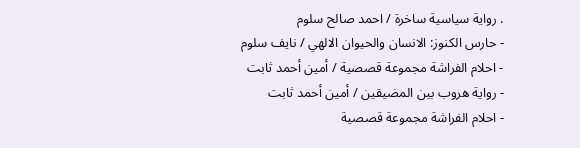. رواية سياسية ساخرة / احمد صالح سلوم
- حارس الكنوز: الانسان والحيوان الالهي / نايف سلوم
- احلام الفراشة مجموعة قصصية / أمين أحمد ثابت
- رواية هروب بين المضيقين / أمين أحمد ثابت
- احلام الفراشة مجموعة قصصية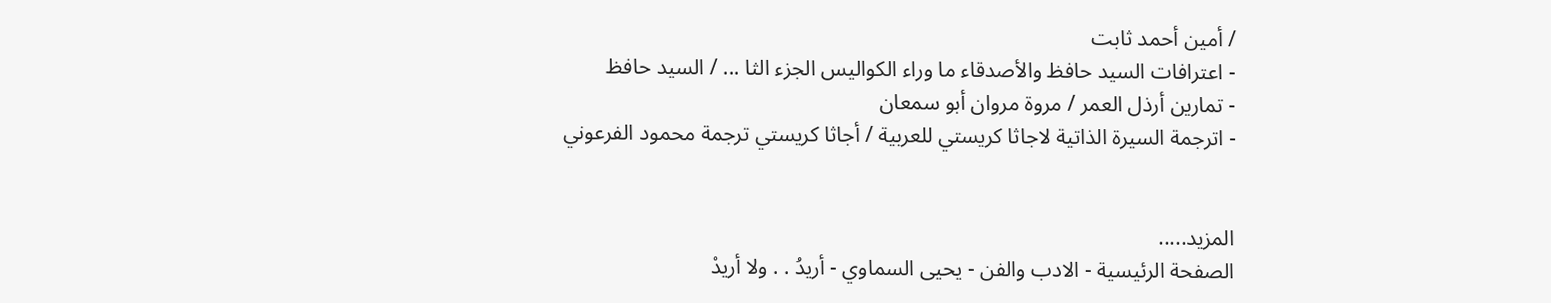/ أمين أحمد ثابت
- اعترافات السيد حافظ والأصدقاء ما وراء الكواليس الجزء الثا ... / السيد حافظ
- تمارين أرذل العمر / مروة مروان أبو سمعان
- اترجمة السيرة الذاتية لاجاثا كريستي للعربية / أجاثا كريستي ترجمة محمود الفرعوني


المزيد.....
الصفحة الرئيسية - الادب والفن - يحيى السماوي - أريدُ . . ولا أريدْ